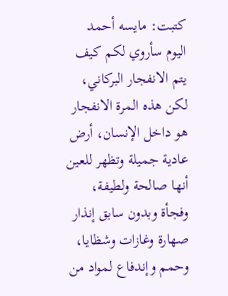كتبت: مايسه أحمد
اليوم سأروي لكم كيف يتم الانفجار البركاني، لکن هذه المرة الانفجار هو داخل الإنسان، أرض عادية جميلة وتظهر للعين أنها صالحة ولطيفة، وفجأة وبدون سابق إنذار صهارة وغازات وشظايا، وحمم وإندفاع لمواد من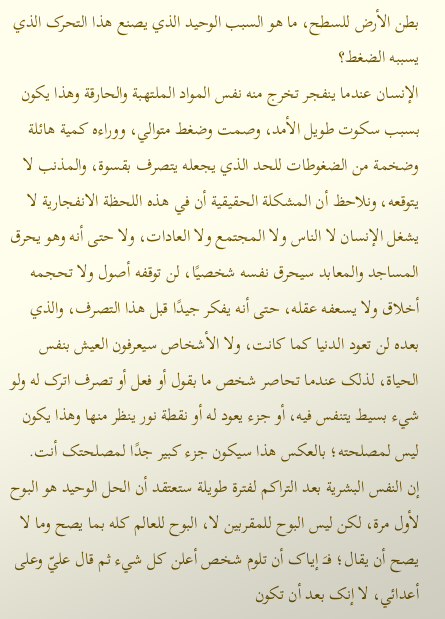بطن الأرض للسطح، ما هو السبب الوحيد الذي يصنع هذا التحرک الذي يسببه الضغط؟
الإنسان عندما ينفجر تخرج منه نفس المواد الملتهبة والحارقة وهذا يكون بسبب سكوت طويل الأمد، وصمت وضغط متوالي، ووراءه كمية هائلة وضخمة من الضغوطات للحد الذي يجعله يتصرف بقسوة، والمذنب لا يتوقعه، ونلاحظ أن المشكلة الحقيقية أن في هذه اللحظة الانفجارية لا يشغل الإنسان لا الناس ولا المجتمع ولا العادات، ولا حتى أنه وهو يحرق المساجد والمعابد سيحرق نفسه شخصيًا، لن توقفه أصول ولا تحجمه أخلاق ولا يسعفه عقله، حتى أنه يفكر جيدًا قبل هذا التصرف، والذي بعده لن تعود الدنيا كما كانت، ولا الأشخاص سيعرفون العيش بنفس الحياة، لذلک عندما تحاصر شخص ما بقول أو فعل أو تصرف اترک له ولو شيء بسيط يتنفس فيه، أو جزء يعود له أو نقطة نور ينظر منها وهذا يكون ليس لمصلحته؛ بالعكس هذا سيكون جزء كبير جدًا لمصلحتک أنت.
إن النفس البشرية بعد التراكم لفترة طويلة ستعتقد أن الحل الوحيد هو البوح لأول مرة، لكن ليس البوح للمقربين لا، البوح للعالم كله بما يصح وما لا يصح أن يقال؛ فـَـ إيـاک أن تلوم شخص أعلن كل شيء ثم قال عليّ وعلى أعدائي، لا إنک بعد أن تكون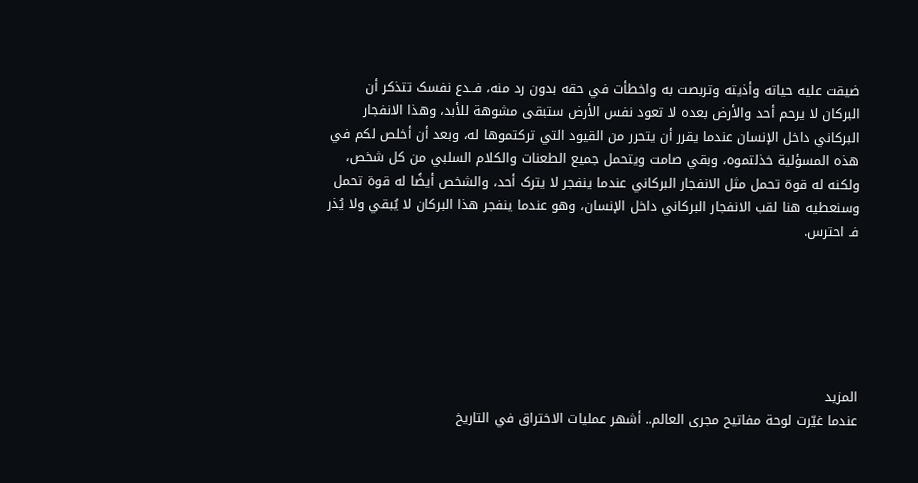ضيقت عليه حياته وأذيته وتربصت به واخطأت في حقه بدون رد منه، فــدع نفسک تتذكر أن البركان لا يرحم أحد والأرض بعده لا تعود نفس الأرض ستبقى مشوهة للأبد، وهذا الانفجار البركاني داخل الإنسان عندما يقرر أن يتحرر من القيود التي تركتموها له، وبعد أن أخلص لكم في هذه المسؤلية خذلتموه، وبقي صامت ويتحمل جميع الطعنات والكلام السلبي من كل شخص، ولكنه له قوة تحمل مثل الانفجار البركاني عندما ينفجر لا يترک أحد، والشخص أيضًا له قوة تحمل وسنعطيه هنا لقب الانفجار البركاني داخل الإنسان، وهو عندما ينفجر هذا البركان لا يُبقي ولا يُذر فـ احترس.






المزيد
عندما غيّرت لوحة مفاتيح مجرى العالم.. أشهر عمليات الاختراق في التاريخ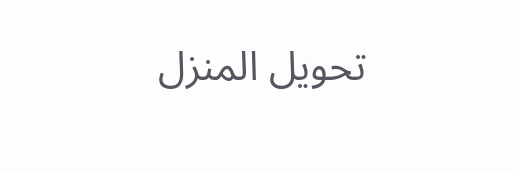تحويل المنزل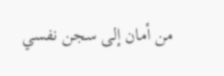من أمان إلى سجن نفسي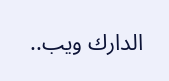الدارك ويب..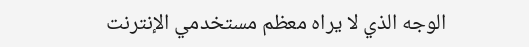الوجه الذي لا يراه معظم مستخدمي الإنترنت